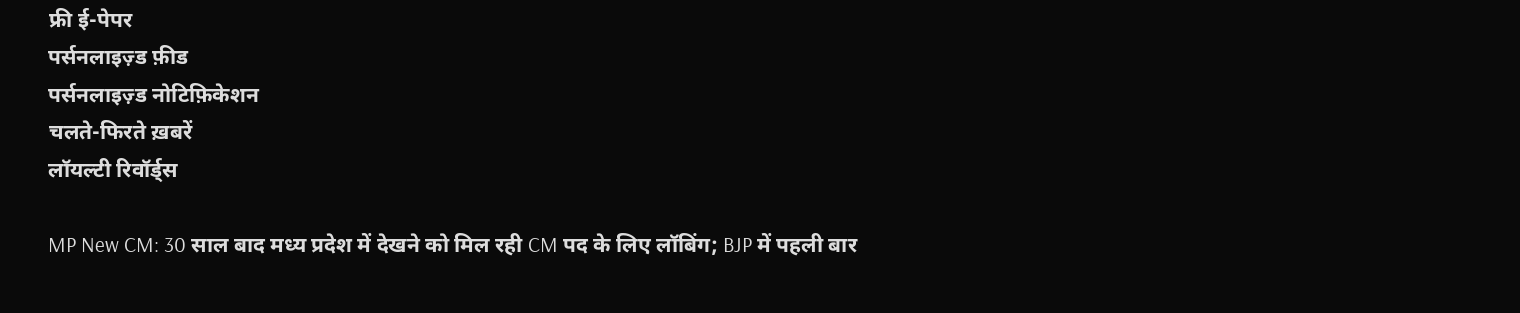फ्री ई-पेपर
पर्सनलाइज़्ड फ़ीड
पर्सनलाइज़्ड नोटिफ़िकेशन
चलते-फिरते ख़बरें
लॉयल्टी रिवॉर्ड्स

MP New CM: 30 साल बाद मध्य प्रदेश में देखने को मिल रही CM पद के लिए लॉबिंग; BJP में पहली बार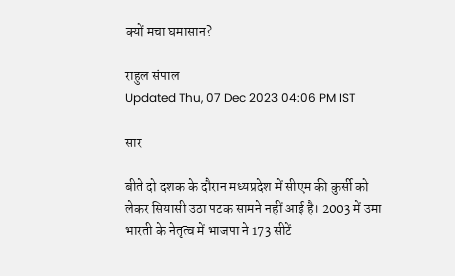क्यों मचा घमासान?

राहुल संपाल
Updated Thu, 07 Dec 2023 04:06 PM IST

सार

बीते दो दशक के दौरान मध्यप्रदेश में सीएम की कुर्सी को लेकर सियासी उठा पटक सामने नहीं आई है। 2003 में उमा भारती के नेतृत्व में भाजपा ने 173 सीटें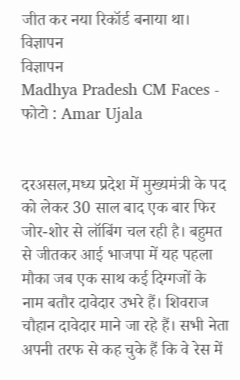जीत कर नया रिकॉर्ड बनाया था।
विज्ञापन
विज्ञापन
Madhya Pradesh CM Faces - फोटो : Amar Ujala


दरअसल,मध्य प्रदेश में मुख्यमंत्री के पद को लेकर 30 साल बाद एक बार फिर जोर-शोर से लॉबिंग चल रही है। बहुमत से जीतकर आई भाजपा में यह पहला मौका जब एक साथ कई दिग्गजों के नाम बतौर दावेदार उभरे हैं। शिवराज चौहान दावेदार माने जा रहे हैं। सभी नेता अपनी तरफ से कह चुके हैं कि वे रेस में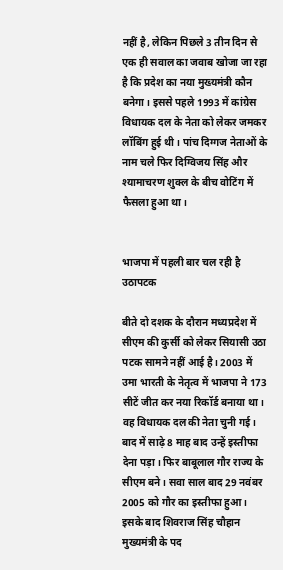नहीं है, लेकिन पिछले 3 तीन दिन से एक ही सवाल का जवाब खोजा जा रहा है कि प्रदेश का नया मुख्यमंत्री कौन बनेगा। इससे पहले 1993 में कांग्रेस विधायक दल के नेता को लेकर जमकर लॉबिंग हुई थी। पांच दिग्गज नेताओं के नाम चले फिर दिग्विजय सिंह और श्यामाचरण शुक्ल के बीच वोटिंग में फैसला हुआ था।


भाजपा में पहली बार चल रही है उठापटक

बीते दो दशक के दौरान मध्यप्रदेश में सीएम की कुर्सी को लेकर सियासी उठा पटक सामने नहीं आई है। 2003 में उमा भारती के नेतृत्व में भाजपा ने 173 सीटें जीत कर नया रिकॉर्ड बनाया था। वह विधायक दल की नेता चुनी गई। बाद में साढ़े 8 माह बाद उन्हें इस्तीफा देना पड़ा। फिर बाबूलाल गौर राज्य के सीएम बने। सवा साल बाद 29 नवंबर 2005 को गौर का इस्तीफा हुआ। इसके बाद शिवराज सिंह चौहान मुख्यमंत्री के पद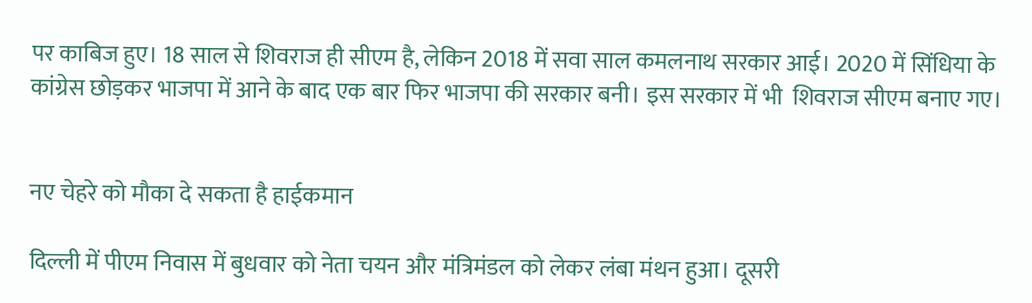पर काबिज हुए। 18 साल से शिवराज ही सीएम है, लेकिन 2018 में सवा साल कमलनाथ सरकार आई। 2020 में सिंधिया के कांग्रेस छोड़कर भाजपा में आने के बाद एक बार फिर भाजपा की सरकार बनी। इस सरकार में भी  शिवराज सीएम बनाए गए।


नए चेहरे को मौका दे सकता है हाईकमान

दिल्ली में पीएम निवास में बुधवार को नेता चयन और मंत्रिमंडल को लेकर लंबा मंथन हुआ। दूसरी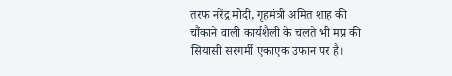तरफ नरेंद्र मोदी, गृहमंत्री अमित शाह की चौंकाने वाली कार्यशैली के चलते भी मप्र की सियासी सरगर्मी एकाएक उफान पर है।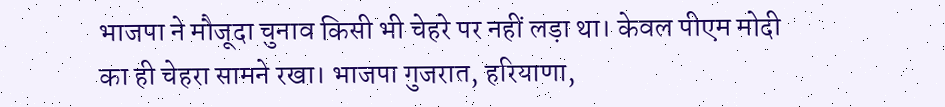भाजपा ने मौजूदा चुनाव किसी भी चेहरे पर नहीं लड़ा था। केवल पीएम मोदी का ही चेहरा सामने रखा। भाजपा गुजरात, हरियाणा,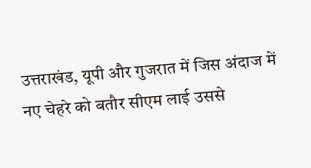उत्तराखंड, यूपी और गुजरात में जिस अंदाज में नए चेहरे को बतौर सीएम लाई उससे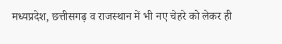मध्यप्रदेश, छत्तीसगढ़ व राजस्थान में भी नए चेहरे को लेकर ही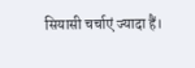सियासी चर्चाएं ज्यादा हैं।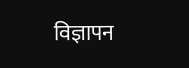विज्ञापन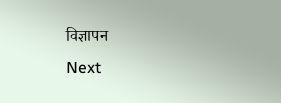विज्ञापन
Next